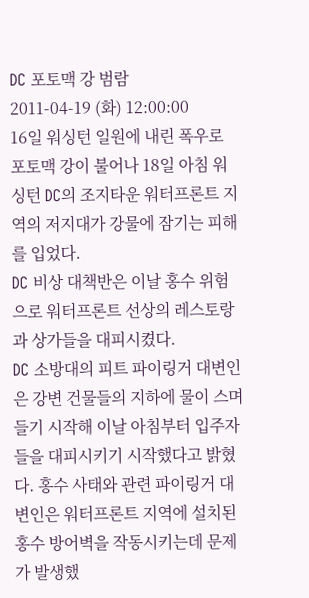DC 포토맥 강 범람
2011-04-19 (화) 12:00:00
16일 워싱턴 일원에 내린 폭우로 포토맥 강이 불어나 18일 아침 워싱턴 DC의 조지타운 워터프론트 지역의 저지대가 강물에 잠기는 피해를 입었다.
DC 비상 대책반은 이날 홍수 위험으로 워터프론트 선상의 레스토랑과 상가들을 대피시켰다.
DC 소방대의 피트 파이링거 대변인은 강변 건물들의 지하에 물이 스며들기 시작해 이날 아침부터 입주자들을 대피시키기 시작했다고 밝혔다. 홍수 사태와 관련 파이링거 대변인은 워터프론트 지역에 설치된 홍수 방어벽을 작동시키는데 문제가 발생했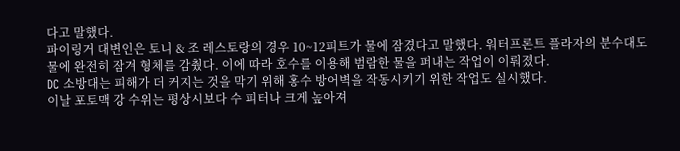다고 말했다.
파이링거 대변인은 토니 & 조 레스토랑의 경우 10~12피트가 물에 잠겼다고 말했다. 워터프론트 플라자의 분수대도 물에 완전히 잠겨 형체를 감췄다. 이에 따라 호수를 이용해 범람한 물을 퍼내는 작업이 이뤄졌다.
DC 소방대는 피해가 더 커지는 것을 막기 위해 홍수 방어벽을 작동시키기 위한 작업도 실시했다.
이날 포토맥 강 수위는 평상시보다 수 피터나 크게 높아져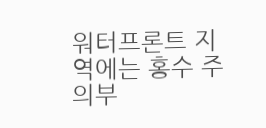워터프론트 지역에는 홍수 주의부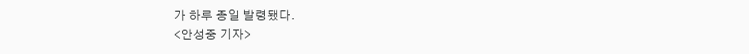가 하루 종일 발령됐다.
<안성중 기자>